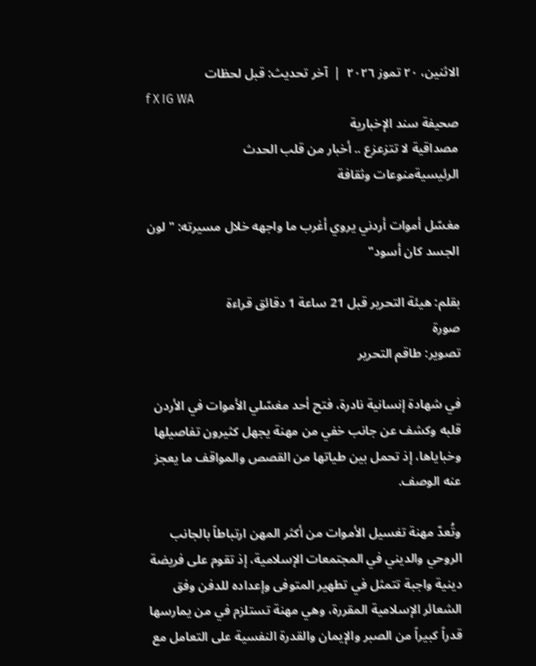الاثنين، ٢٠ تموز ٢٠٢٦  |  آخر تحديث: قبل لحظات
f X IG WA
صحيفة سند الإخبارية
مصداقية لا تتزعزع .. أخبار من قلب الحدث
الرئيسيةمنوعات وثقافة

مغسّل أموات أردني يروي أغرب ما واجهه خلال مسيرته: "لون الجسد كان أسود"

بقلم: هيئة التحرير قبل 21 ساعة 1 دقائق قراءة
صورة
تصوير: طاقم التحرير

في شهادة إنسانية نادرة، فتح أحد مغسّلي الأموات في الأردن قلبه وكشف عن جانب خفي من مهنة يجهل كثيرون تفاصيلها وخباياها، إذ تحمل بين طياتها من القصص والمواقف ما يعجز عنه الوصف.

وتُعدّ مهنة تغسيل الأموات من أكثر المهن ارتباطاً بالجانب الروحي والديني في المجتمعات الإسلامية، إذ تقوم على فريضة دينية واجبة تتمثل في تطهير المتوفى وإعداده للدفن وفق الشعائر الإسلامية المقررة، وهي مهنة تستلزم في من يمارسها قدراً كبيراً من الصبر والإيمان والقدرة النفسية على التعامل مع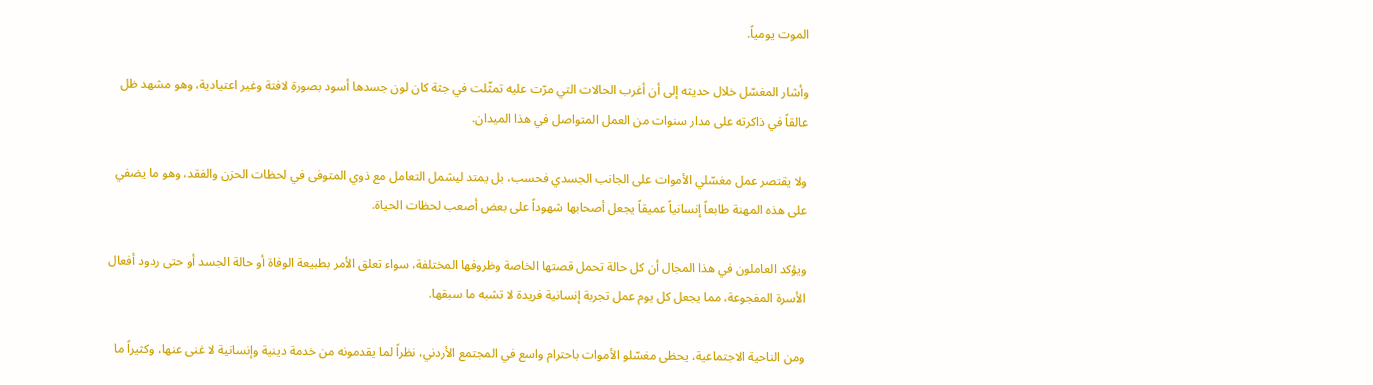الموت يومياً.

وأشار المغسّل خلال حديثه إلى أن أغرب الحالات التي مرّت عليه تمثّلت في جثة كان لون جسدها أسود بصورة لافتة وغير اعتيادية، وهو مشهد ظل عالقاً في ذاكرته على مدار سنوات من العمل المتواصل في هذا الميدان.

ولا يقتصر عمل مغسّلي الأموات على الجانب الجسدي فحسب، بل يمتد ليشمل التعامل مع ذوي المتوفى في لحظات الحزن والفقد، وهو ما يضفي على هذه المهنة طابعاً إنسانياً عميقاً يجعل أصحابها شهوداً على بعض أصعب لحظات الحياة.

ويؤكد العاملون في هذا المجال أن كل حالة تحمل قصتها الخاصة وظروفها المختلفة، سواء تعلق الأمر بطبيعة الوفاة أو حالة الجسد أو حتى ردود أفعال الأسرة المفجوعة، مما يجعل كل يوم عمل تجربة إنسانية فريدة لا تشبه ما سبقها.

ومن الناحية الاجتماعية، يحظى مغسّلو الأموات باحترام واسع في المجتمع الأردني، نظراً لما يقدمونه من خدمة دينية وإنسانية لا غنى عنها، وكثيراً ما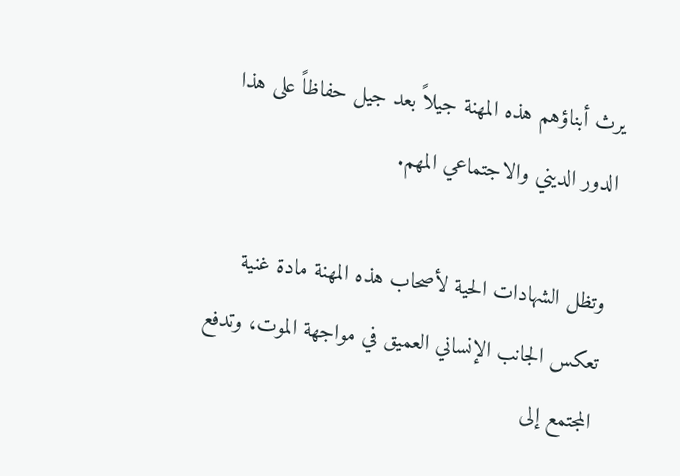يرث أبناؤهم هذه المهنة جيلاً بعد جيل حفاظاً على هذا الدور الديني والاجتماعي المهم.

وتظل الشهادات الحية لأصحاب هذه المهنة مادة غنية تعكس الجانب الإنساني العميق في مواجهة الموت، وتدفع المجتمع إلى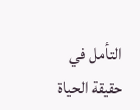التأمل في حقيقة الحياة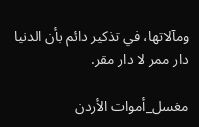ومآلاتها، في تذكير دائم بأن الدنيا دار ممر لا دار مقر.

مغسل_أموات الأردن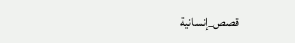قصص_إنسانية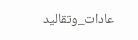عادات_وتقاليد